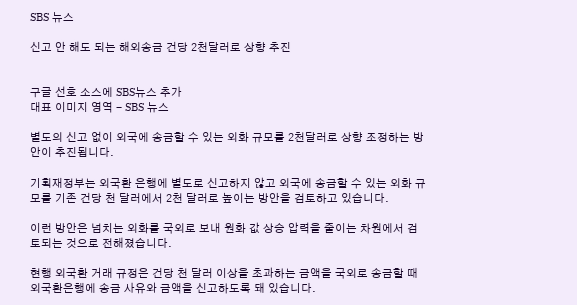SBS 뉴스

신고 안 해도 되는 해외송금 건당 2천달러로 상향 추진


구글 선호 소스에 SBS뉴스 추가
대표 이미지 영역 - SBS 뉴스

별도의 신고 없이 외국에 송금할 수 있는 외화 규모를 2천달러로 상향 조정하는 방안이 추진됩니다.

기획재정부는 외국환 은행에 별도로 신고하지 않고 외국에 송금할 수 있는 외화 규모를 기존 건당 천 달러에서 2천 달러로 높이는 방안을 검토하고 있습니다.

이런 방안은 넘치는 외화를 국외로 보내 원화 값 상승 압력을 줄이는 차원에서 검토되는 것으로 전해졌습니다.

현행 외국환 거래 규정은 건당 천 달러 이상을 초과하는 금액을 국외로 송금할 때 외국환은행에 송금 사유와 금액을 신고하도록 돼 있습니다.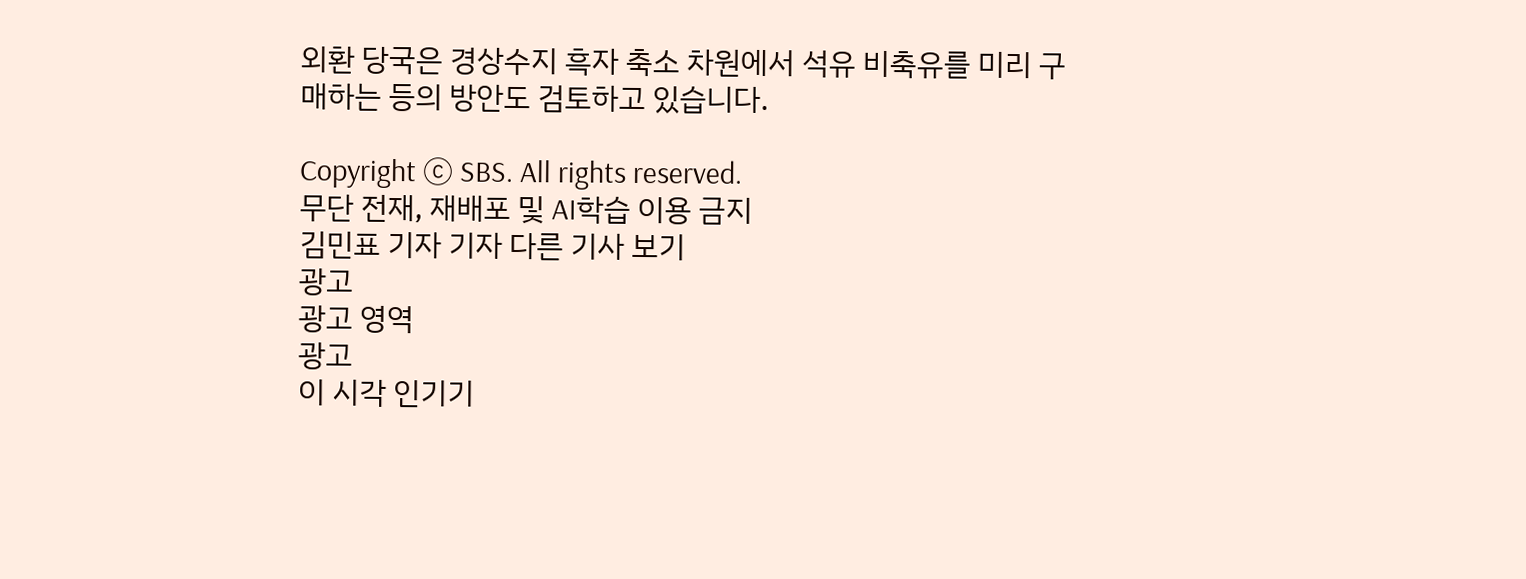외환 당국은 경상수지 흑자 축소 차원에서 석유 비축유를 미리 구매하는 등의 방안도 검토하고 있습니다.

Copyright Ⓒ SBS. All rights reserved.
무단 전재, 재배포 및 AI학습 이용 금지
김민표 기자 기자 다른 기사 보기
광고
광고 영역
광고
이 시각 인기기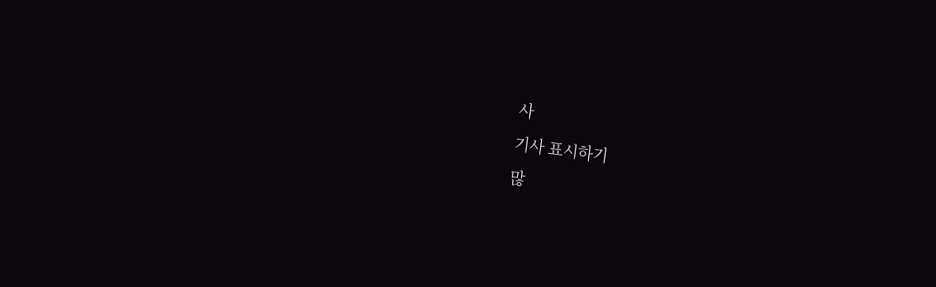사
기사 표시하기
많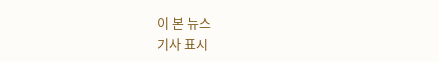이 본 뉴스
기사 표시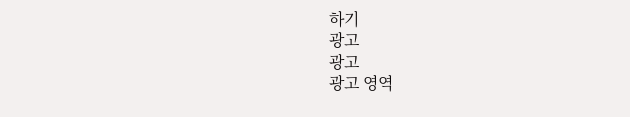하기
광고
광고
광고 영역